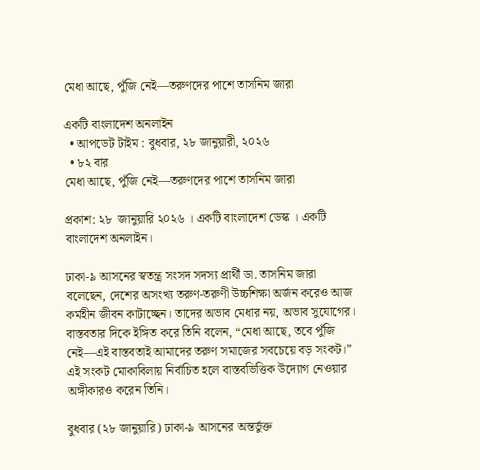মেধা আছে, পুঁজি নেই—তরুণদের পাশে তাসনিম জারা

একটি বাংলাদেশ অনলাইন
  • আপডেট টাইম : বুধবার, ২৮ জানুয়ারী, ২০২৬
  • ৮২ বার
মেধা আছে, পুঁজি নেই—তরুণদের পাশে তাসনিম জারা

প্রকাশ: ২৮  জানুয়ারি ২০২৬ । একটি বাংলাদেশ ডেস্ক । একটি বাংলাদেশ অনলাইন।

ঢাকা-৯ আসনের স্বতন্ত্র সংসদ সদস্য প্রার্থী ডা. তাসনিম জারা বলেছেন, দেশের অসংখ্য তরুণ-তরুণী উচ্চশিক্ষা অর্জন করেও আজ কর্মহীন জীবন কাটাচ্ছেন। তাদের অভাব মেধার নয়, অভাব সুযোগের। বাস্তবতার দিকে ইঙ্গিত করে তিনি বলেন, “মেধা আছে, তবে পুঁজি নেই—এই বাস্তবতাই আমাদের তরুণ সমাজের সবচেয়ে বড় সংকট।” এই সংকট মোকাবিলায় নির্বাচিত হলে বাস্তবভিত্তিক উদ্যোগ নেওয়ার অঙ্গীকারও করেন তিনি।

বুধবার (২৮ জানুয়ারি) ঢাকা-৯ আসনের অন্তর্ভুক্ত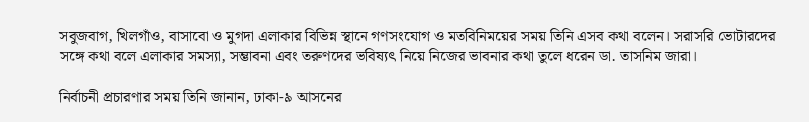সবুজবাগ, খিলগাঁও, বাসাবো ও মুগদা এলাকার বিভিন্ন স্থানে গণসংযোগ ও মতবিনিময়ের সময় তিনি এসব কথা বলেন। সরাসরি ভোটারদের সঙ্গে কথা বলে এলাকার সমস্যা, সম্ভাবনা এবং তরুণদের ভবিষ্যৎ নিয়ে নিজের ভাবনার কথা তুলে ধরেন ডা. তাসনিম জারা।

নির্বাচনী প্রচারণার সময় তিনি জানান, ঢাকা-৯ আসনের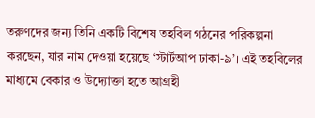তরুণদের জন্য তিনি একটি বিশেষ তহবিল গঠনের পরিকল্পনা করছেন, যার নাম দেওয়া হয়েছে ‘স্টার্টআপ ঢাকা-৯’। এই তহবিলের মাধ্যমে বেকার ও উদ্যোক্তা হতে আগ্রহী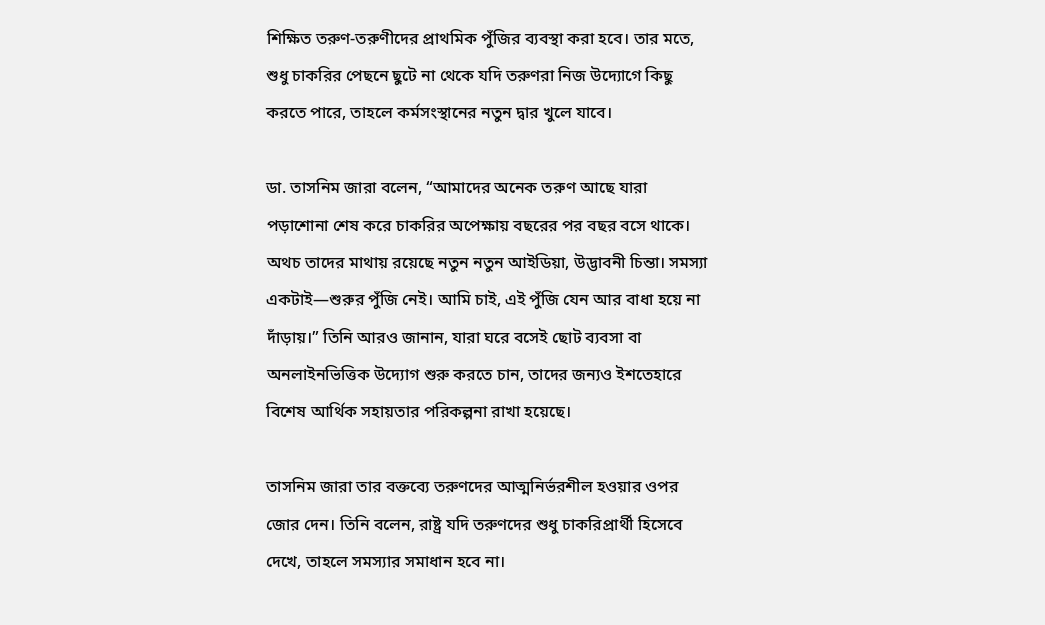শিক্ষিত তরুণ-তরুণীদের প্রাথমিক পুঁজির ব্যবস্থা করা হবে। তার মতে, শুধু চাকরির পেছনে ছুটে না থেকে যদি তরুণরা নিজ উদ্যোগে কিছু করতে পারে, তাহলে কর্মসংস্থানের নতুন দ্বার খুলে যাবে।

ডা. তাসনিম জারা বলেন, “আমাদের অনেক তরুণ আছে যারা পড়াশোনা শেষ করে চাকরির অপেক্ষায় বছরের পর বছর বসে থাকে। অথচ তাদের মাথায় রয়েছে নতুন নতুন আইডিয়া, উদ্ভাবনী চিন্তা। সমস্যা একটাই—শুরুর পুঁজি নেই। আমি চাই, এই পুঁজি যেন আর বাধা হয়ে না দাঁড়ায়।” তিনি আরও জানান, যারা ঘরে বসেই ছোট ব্যবসা বা অনলাইনভিত্তিক উদ্যোগ শুরু করতে চান, তাদের জন্যও ইশতেহারে বিশেষ আর্থিক সহায়তার পরিকল্পনা রাখা হয়েছে।

তাসনিম জারা তার বক্তব্যে তরুণদের আত্মনির্ভরশীল হওয়ার ওপর জোর দেন। তিনি বলেন, রাষ্ট্র যদি তরুণদের শুধু চাকরিপ্রার্থী হিসেবে দেখে, তাহলে সমস্যার সমাধান হবে না।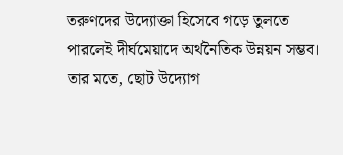তরুণদের উদ্যোক্তা হিসেবে গড়ে তুলতে পারলেই দীর্ঘমেয়াদে অর্থনৈতিক উন্নয়ন সম্ভব। তার মতে, ছোট উদ্যোগ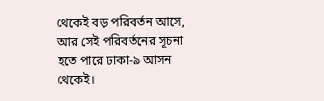থেকেই বড় পরিবর্তন আসে, আর সেই পরিবর্তনের সূচনা হতে পারে ঢাকা-৯ আসন থেকেই।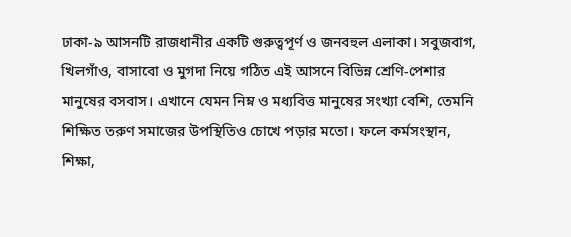ঢাকা-৯ আসনটি রাজধানীর একটি গুরুত্বপূর্ণ ও জনবহুল এলাকা। সবুজবাগ, খিলগাঁও, বাসাবো ও মুগদা নিয়ে গঠিত এই আসনে বিভিন্ন শ্রেণি-পেশার মানুষের বসবাস। এখানে যেমন নিম্ন ও মধ্যবিত্ত মানুষের সংখ্যা বেশি, তেমনি শিক্ষিত তরুণ সমাজের উপস্থিতিও চোখে পড়ার মতো। ফলে কর্মসংস্থান, শিক্ষা,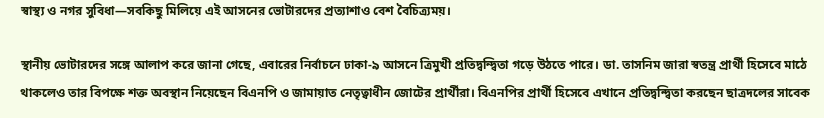স্বাস্থ্য ও নগর সুবিধা—সবকিছু মিলিয়ে এই আসনের ভোটারদের প্রত্যাশাও বেশ বৈচিত্র্যময়।

স্থানীয় ভোটারদের সঙ্গে আলাপ করে জানা গেছে, এবারের নির্বাচনে ঢাকা-৯ আসনে ত্রিমুখী প্রতিদ্বন্দ্বিতা গড়ে উঠতে পারে। ডা. তাসনিম জারা স্বতন্ত্র প্রার্থী হিসেবে মাঠে থাকলেও তার বিপক্ষে শক্ত অবস্থান নিয়েছেন বিএনপি ও জামায়াত নেতৃত্বাধীন জোটের প্রার্থীরা। বিএনপির প্রার্থী হিসেবে এখানে প্রতিদ্বন্দ্বিতা করছেন ছাত্রদলের সাবেক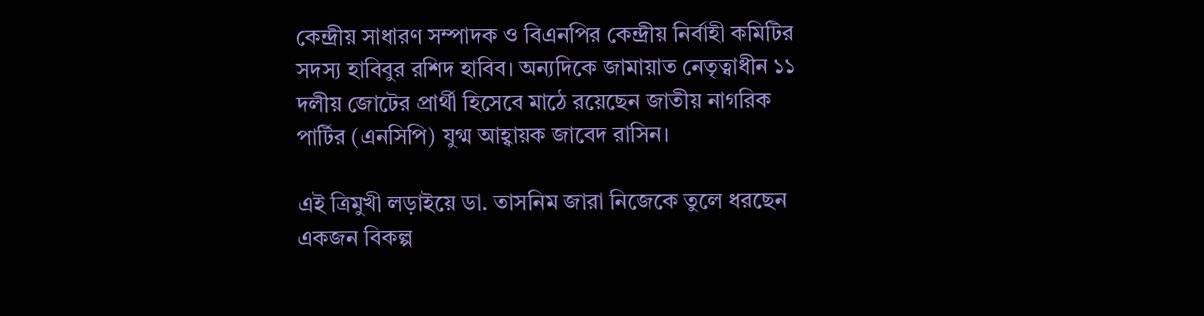কেন্দ্রীয় সাধারণ সম্পাদক ও বিএনপির কেন্দ্রীয় নির্বাহী কমিটির সদস্য হাবিবুর রশিদ হাবিব। অন্যদিকে জামায়াত নেতৃত্বাধীন ১১ দলীয় জোটের প্রার্থী হিসেবে মাঠে রয়েছেন জাতীয় নাগরিক পার্টির (এনসিপি) যুগ্ম আহ্বায়ক জাবেদ রাসিন।

এই ত্রিমুখী লড়াইয়ে ডা. তাসনিম জারা নিজেকে তুলে ধরছেন একজন বিকল্প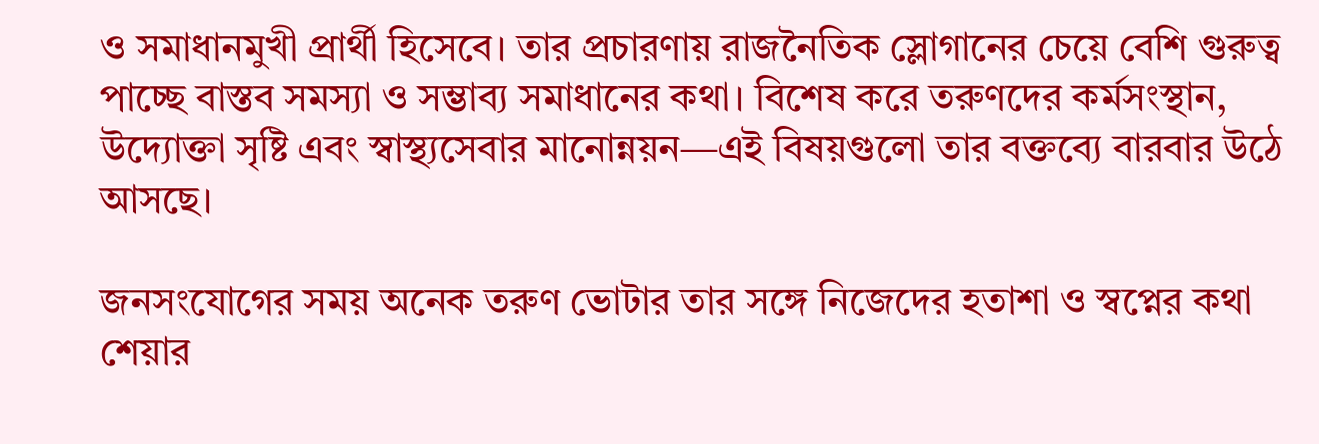ও সমাধানমুখী প্রার্থী হিসেবে। তার প্রচারণায় রাজনৈতিক স্লোগানের চেয়ে বেশি গুরুত্ব পাচ্ছে বাস্তব সমস্যা ও সম্ভাব্য সমাধানের কথা। বিশেষ করে তরুণদের কর্মসংস্থান, উদ্যোক্তা সৃষ্টি এবং স্বাস্থ্যসেবার মানোন্নয়ন—এই বিষয়গুলো তার বক্তব্যে বারবার উঠে আসছে।

জনসংযোগের সময় অনেক তরুণ ভোটার তার সঙ্গে নিজেদের হতাশা ও স্বপ্নের কথা শেয়ার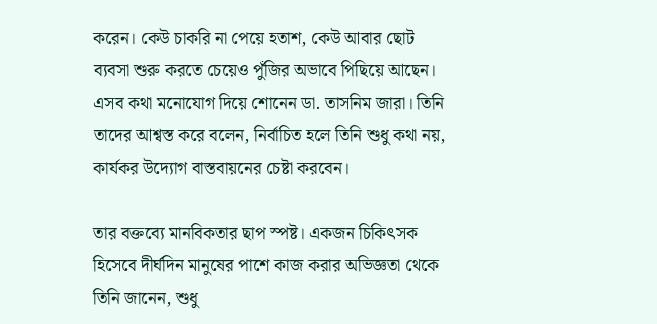করেন। কেউ চাকরি না পেয়ে হতাশ, কেউ আবার ছোট ব্যবসা শুরু করতে চেয়েও পুঁজির অভাবে পিছিয়ে আছেন। এসব কথা মনোযোগ দিয়ে শোনেন ডা. তাসনিম জারা। তিনি তাদের আশ্বস্ত করে বলেন, নির্বাচিত হলে তিনি শুধু কথা নয়, কার্যকর উদ্যোগ বাস্তবায়নের চেষ্টা করবেন।

তার বক্তব্যে মানবিকতার ছাপ স্পষ্ট। একজন চিকিৎসক হিসেবে দীর্ঘদিন মানুষের পাশে কাজ করার অভিজ্ঞতা থেকে তিনি জানেন, শুধু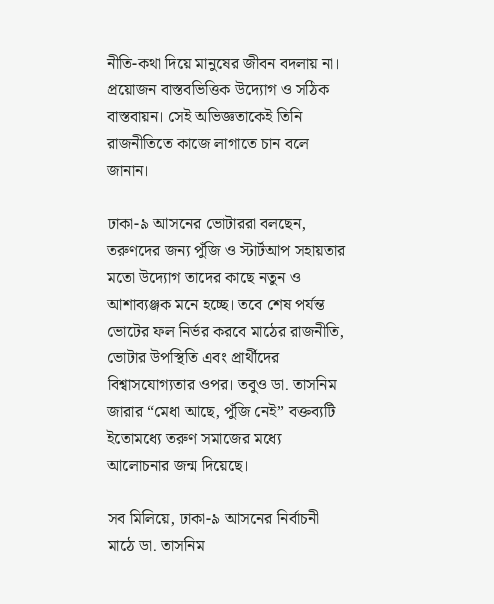নীতি-কথা দিয়ে মানুষের জীবন বদলায় না। প্রয়োজন বাস্তবভিত্তিক উদ্যোগ ও সঠিক বাস্তবায়ন। সেই অভিজ্ঞতাকেই তিনি রাজনীতিতে কাজে লাগাতে চান বলে জানান।

ঢাকা-৯ আসনের ভোটাররা বলছেন, তরুণদের জন্য পুঁজি ও স্টার্টআপ সহায়তার মতো উদ্যোগ তাদের কাছে নতুন ও আশাব্যঞ্জক মনে হচ্ছে। তবে শেষ পর্যন্ত ভোটের ফল নির্ভর করবে মাঠের রাজনীতি, ভোটার উপস্থিতি এবং প্রার্থীদের বিশ্বাসযোগ্যতার ওপর। তবুও ডা. তাসনিম জারার “মেধা আছে, পুঁজি নেই” বক্তব্যটি ইতোমধ্যে তরুণ সমাজের মধ্যে আলোচনার জন্ম দিয়েছে।

সব মিলিয়ে, ঢাকা-৯ আসনের নির্বাচনী মাঠে ডা. তাসনিম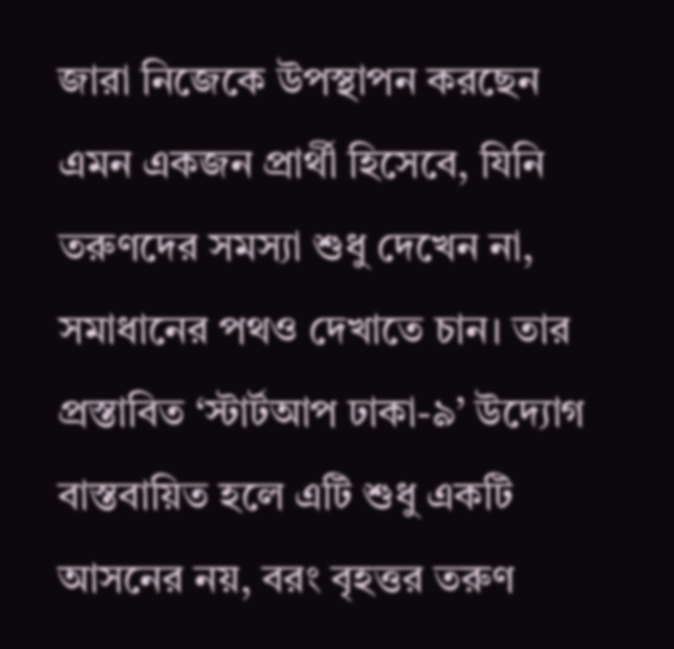জারা নিজেকে উপস্থাপন করছেন এমন একজন প্রার্থী হিসেবে, যিনি তরুণদের সমস্যা শুধু দেখেন না, সমাধানের পথও দেখাতে চান। তার প্রস্তাবিত ‘স্টার্টআপ ঢাকা-৯’ উদ্যোগ বাস্তবায়িত হলে এটি শুধু একটি আসনের নয়, বরং বৃহত্তর তরুণ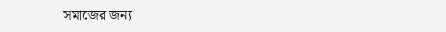সমাজের জন্য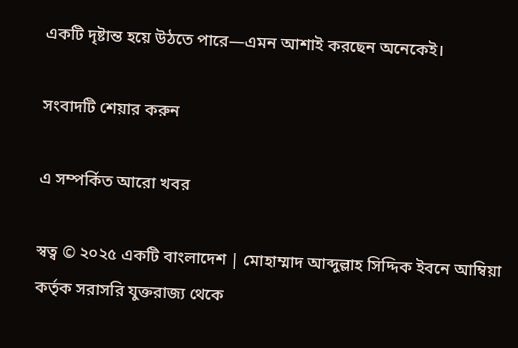একটি দৃষ্টান্ত হয়ে উঠতে পারে—এমন আশাই করছেন অনেকেই।

সংবাদটি শেয়ার করুন

এ সম্পর্কিত আরো খবর

স্বত্ব © ২০২৫ একটি বাংলাদেশ | মোহাম্মাদ আব্দুল্লাহ সিদ্দিক ইবনে আম্বিয়া কর্তৃক সরাসরি যুক্তরাজ্য থেকে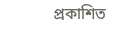প্রকাশিত